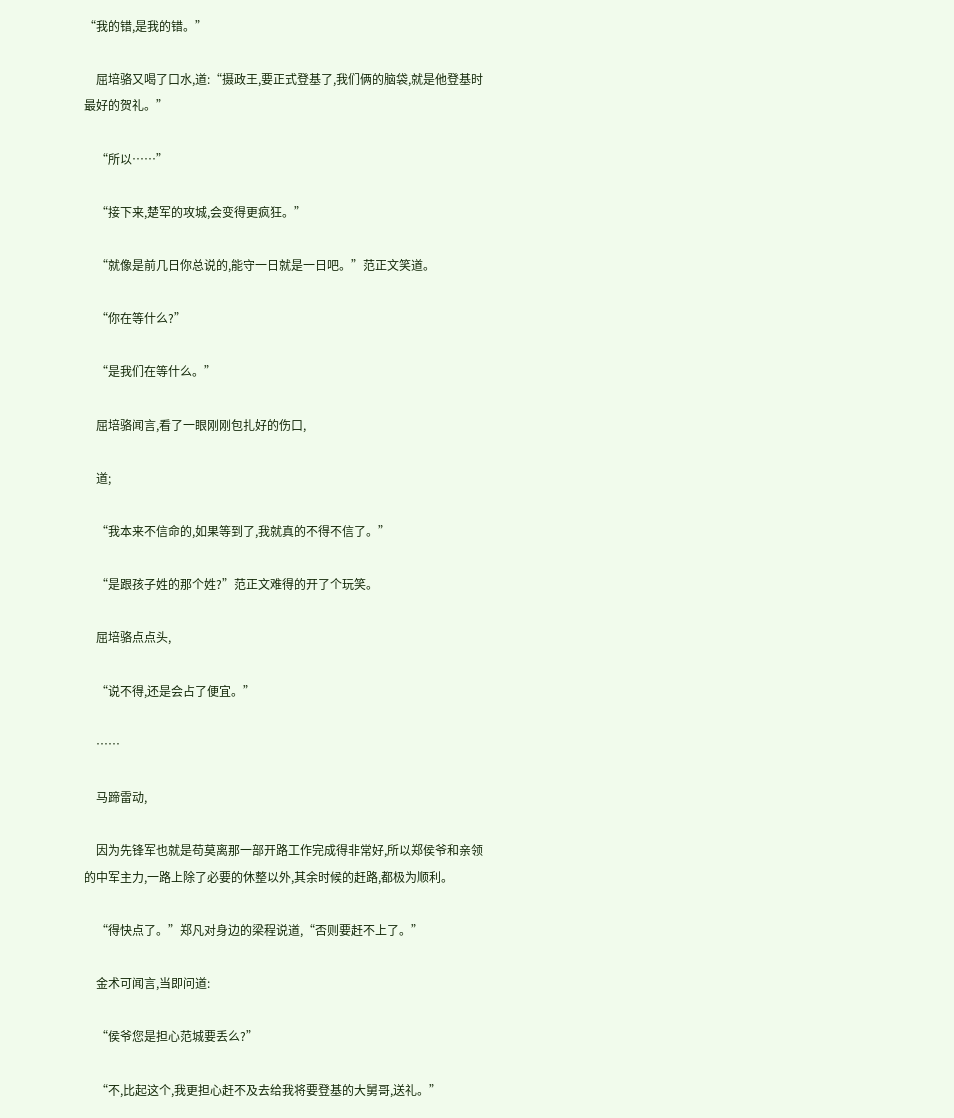“我的错,是我的错。”

    屈培骆又喝了口水,道:“摄政王,要正式登基了,我们俩的脑袋,就是他登基时最好的贺礼。”

    “所以……”

    “接下来,楚军的攻城,会变得更疯狂。”

    “就像是前几日你总说的,能守一日就是一日吧。”范正文笑道。

    “你在等什么?”

    “是我们在等什么。”

    屈培骆闻言,看了一眼刚刚包扎好的伤口,

    道;

    “我本来不信命的,如果等到了,我就真的不得不信了。”

    “是跟孩子姓的那个姓?”范正文难得的开了个玩笑。

    屈培骆点点头,

    “说不得,还是会占了便宜。”

    ……

    马蹄雷动,

    因为先锋军也就是苟莫离那一部开路工作完成得非常好,所以郑侯爷和亲领的中军主力,一路上除了必要的休整以外,其余时候的赶路,都极为顺利。

    “得快点了。”郑凡对身边的梁程说道,“否则要赶不上了。”

    金术可闻言,当即问道:

    “侯爷您是担心范城要丢么?”

    “不,比起这个,我更担心赶不及去给我将要登基的大舅哥,送礼。”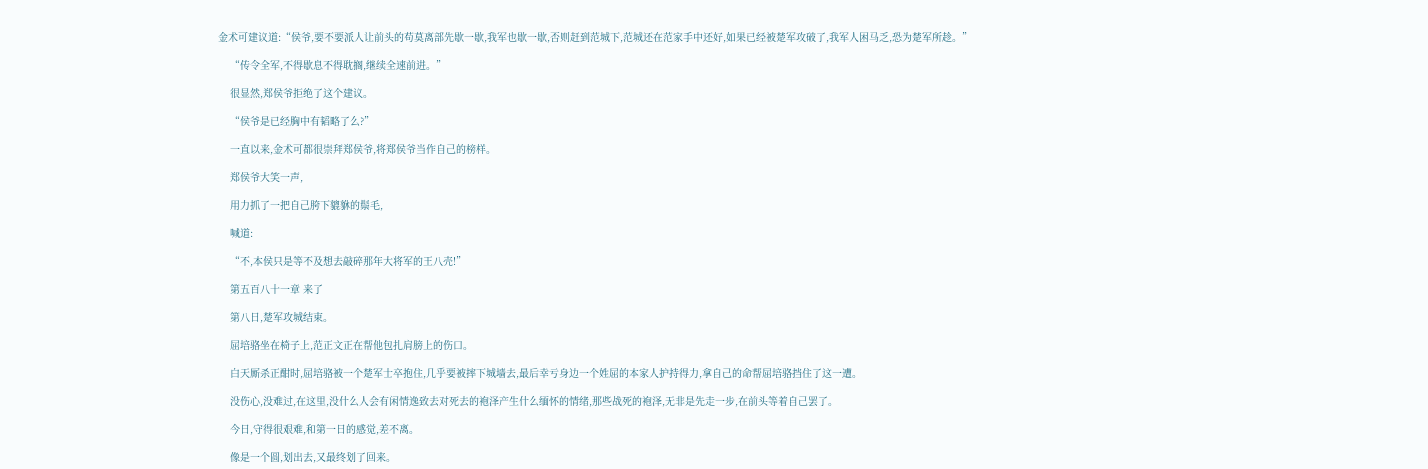金术可建议道:“侯爷,要不要派人让前头的苟莫离部先歇一歇,我军也歇一歇,否则赶到范城下,范城还在范家手中还好,如果已经被楚军攻破了,我军人困马乏,恐为楚军所趁。”

    “传令全军,不得歇息不得耽搁,继续全速前进。”

    很显然,郑侯爷拒绝了这个建议。

    “侯爷是已经胸中有韬略了么?”

    一直以来,金术可都很崇拜郑侯爷,将郑侯爷当作自己的榜样。

    郑侯爷大笑一声,

    用力抓了一把自己胯下貔貅的鬃毛,

    喊道:

    “不,本侯只是等不及想去敲碎那年大将军的王八壳!”

    第五百八十一章 来了

    第八日,楚军攻城结束。

    屈培骆坐在椅子上,范正文正在帮他包扎肩膀上的伤口。

    白天厮杀正酣时,屈培骆被一个楚军士卒抱住,几乎要被摔下城墙去,最后幸亏身边一个姓屈的本家人护持得力,拿自己的命帮屈培骆挡住了这一遭。

    没伤心,没难过,在这里,没什么人会有闲情逸致去对死去的袍泽产生什么缅怀的情绪,那些战死的袍泽,无非是先走一步,在前头等着自己罢了。

    今日,守得很艰难,和第一日的感觉,差不离。

    像是一个圆,划出去,又最终划了回来。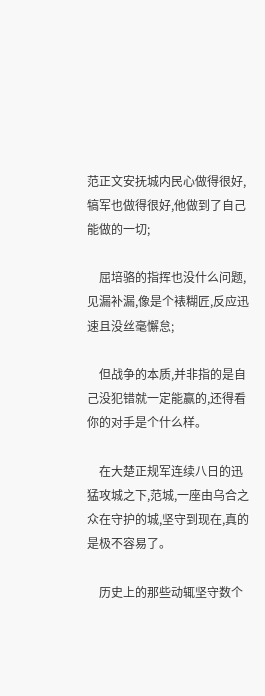范正文安抚城内民心做得很好,犒军也做得很好,他做到了自己能做的一切;

    屈培骆的指挥也没什么问题,见漏补漏,像是个裱糊匠,反应迅速且没丝毫懈怠;

    但战争的本质,并非指的是自己没犯错就一定能赢的,还得看你的对手是个什么样。

    在大楚正规军连续八日的迅猛攻城之下,范城,一座由乌合之众在守护的城,坚守到现在,真的是极不容易了。

    历史上的那些动辄坚守数个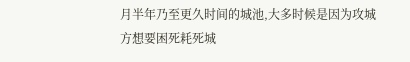月半年乃至更久时间的城池,大多时候是因为攻城方想要困死耗死城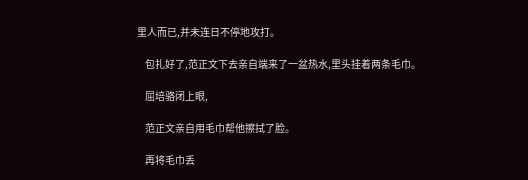里人而已,并未连日不停地攻打。

    包扎好了,范正文下去亲自端来了一盆热水,里头挂着两条毛巾。

    屈培骆闭上眼,

    范正文亲自用毛巾帮他擦拭了脸。

    再将毛巾丢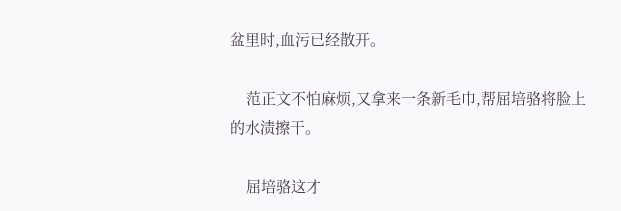盆里时,血污已经散开。

    范正文不怕麻烦,又拿来一条新毛巾,帮屈培骆将脸上的水渍擦干。

    屈培骆这才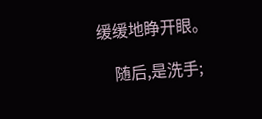缓缓地睁开眼。

    随后,是洗手;